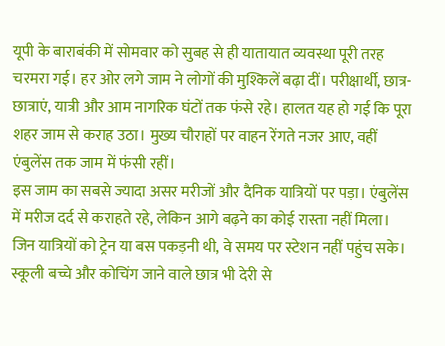यूपी के बाराबंकी में सोमवार को सुबह से ही यातायात व्यवस्था पूरी तरह चरमरा गई। हर ओर लगे जाम ने लोगों की मुश्किलें बढ़ा दीं। परीक्षार्थी, छात्र-छात्राएं, यात्री और आम नागरिक घंटों तक फंसे रहे। हालत यह हो गई कि पूरा शहर जाम से कराह उठा। मुख्य चौराहों पर वाहन रेंगते नजर आए, वहीं एंबुलेंस तक जाम में फंसी रहीं।
इस जाम का सबसे ज्यादा असर मरीजों और दैनिक यात्रियों पर पड़ा। एंबुलेंस में मरीज दर्द से कराहते रहे, लेकिन आगे बढ़ने का कोई रास्ता नहीं मिला। जिन यात्रियों को ट्रेन या बस पकड़नी थी, वे समय पर स्टेशन नहीं पहुंच सके। स्कूली बच्चे और कोचिंग जाने वाले छात्र भी देरी से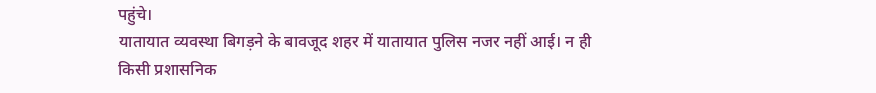पहुंचे।
यातायात व्यवस्था बिगड़ने के बावजूद शहर में यातायात पुलिस नजर नहीं आई। न ही किसी प्रशासनिक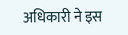अधिकारी ने इस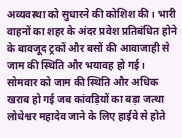अव्यवस्था को सुधारने की कोशिश की। भारी वाहनों का शहर के अंदर प्रवेश प्रतिबंधित होने के बावजूद ट्रकों और बसों की आवाजाही से जाम की स्थिति और भयावह हो गई।
सोमवार को जाम की स्थिति और अधिक खराब हो गई जब कांवड़ियों का बड़ा जत्था लोधेश्वर महादेव जाने के लिए हाईवे से होते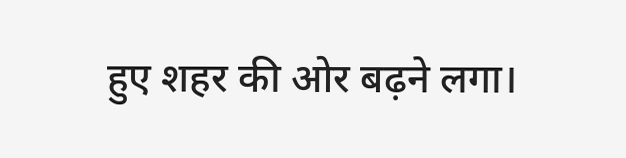हुए शहर की ओर बढ़ने लगा।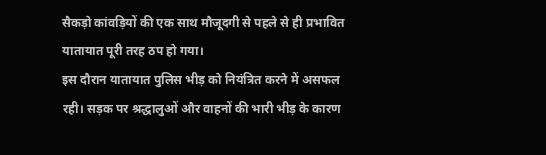सैकड़ो कांवड़ियों की एक साथ मौजूदगी से पहले से ही प्रभावित यातायात पूरी तरह ठप हो गया।
इस दौरान यातायात पुलिस भीड़ को नियंत्रित करने में असफल रही। सड़क पर श्रद्धालुओं और वाहनों की भारी भीड़ के कारण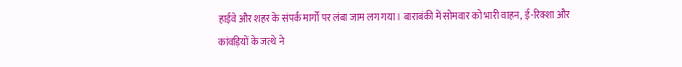हाईवे और शहर के संपर्क मार्गों पर लंबा जाम लग गया। बाराबंकी में सोमवार को भारी वाहन, ई-रिक्शा और कांवड़ियों के जत्थे ने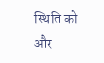स्थिति को और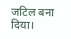जटिल बना दिया।